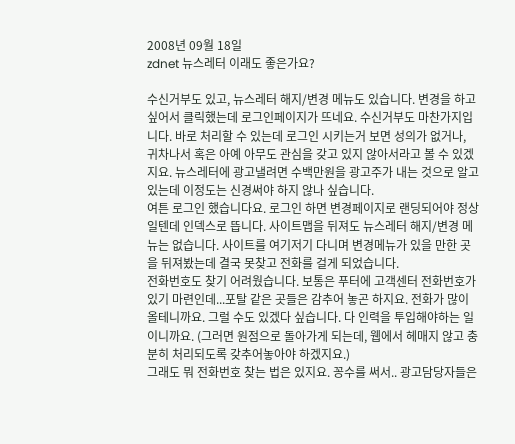2008년 09월 18일
zdnet 뉴스레터 이래도 좋은가요?

수신거부도 있고, 뉴스레터 해지/변경 메뉴도 있습니다. 변경을 하고 싶어서 클릭했는데 로그인페이지가 뜨네요. 수신거부도 마찬가지입니다. 바로 처리할 수 있는데 로그인 시키는거 보면 성의가 없거나, 귀차나서 혹은 아예 아무도 관심을 갖고 있지 않아서라고 볼 수 있겠지요. 뉴스레터에 광고낼려면 수백만원을 광고주가 내는 것으로 알고 있는데 이정도는 신경써야 하지 않나 싶습니다.
여튼 로그인 했습니다요. 로그인 하면 변경페이지로 랜딩되어야 정상일텐데 인덱스로 뜹니다. 사이트맵을 뒤져도 뉴스레터 해지/변경 메뉴는 없습니다. 사이트를 여기저기 다니며 변경메뉴가 있을 만한 곳을 뒤져봤는데 결국 못찾고 전화를 걸게 되었습니다.
전화번호도 찾기 어려웠습니다. 보통은 푸터에 고객센터 전화번호가 있기 마련인데...포탈 같은 곳들은 감추어 놓곤 하지요. 전화가 많이 올테니까요. 그럴 수도 있겠다 싶습니다. 다 인력을 투입해야하는 일이니까요. (그러면 원점으로 돌아가게 되는데, 웹에서 헤매지 않고 충분히 처리되도록 갖추어놓아야 하겠지요.)
그래도 뭐 전화번호 찾는 법은 있지요. 꽁수를 써서.. 광고담당자들은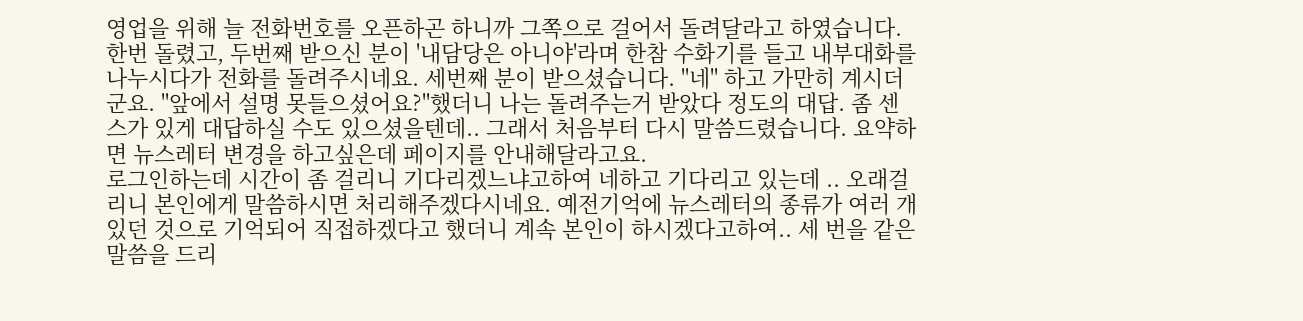영업을 위해 늘 전화번호를 오픈하곤 하니까 그쪽으로 걸어서 돌려달라고 하였습니다. 한번 돌렸고, 두번째 받으신 분이 '내담당은 아니야'라며 한참 수화기를 들고 내부대화를 나누시다가 전화를 돌려주시네요. 세번째 분이 받으셨습니다. "네" 하고 가만히 계시더군요. "앞에서 설명 못들으셨어요?"했더니 나는 돌려주는거 받았다 정도의 대답. 좀 센스가 있게 대답하실 수도 있으셨을텐데.. 그래서 처음부터 다시 말씀드렸습니다. 요약하면 뉴스레터 변경을 하고싶은데 페이지를 안내해달라고요.
로그인하는데 시간이 좀 걸리니 기다리겠느냐고하여 네하고 기다리고 있는데 .. 오래걸리니 본인에게 말씀하시면 처리해주겠다시네요. 예전기억에 뉴스레터의 종류가 여러 개 있던 것으로 기억되어 직접하겠다고 했더니 계속 본인이 하시겠다고하여.. 세 번을 같은 말씀을 드리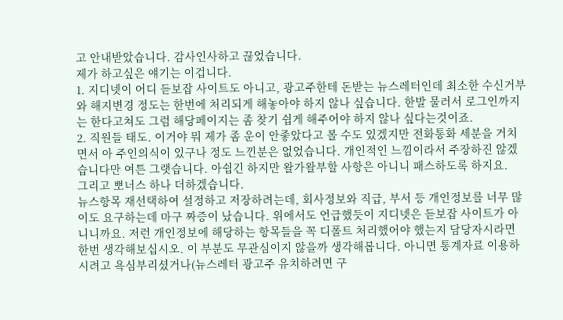고 안내받았습니다. 감사인사하고 끊었습니다.
제가 하고싶은 얘기는 이겁니다.
1. 지디넷이 어디 듣보잡 사이트도 아니고, 광고주한테 돈받는 뉴스레터인데 최소한 수신거부와 해지변경 정도는 한번에 처리되게 해놓아야 하지 않나 싶습니다. 한발 물러서 로그인까지는 한다고쳐도 그럼 해당페이지는 좀 찾기 쉽게 해주어야 하지 않나 싶다는것이죠.
2. 직원들 태도. 이거야 뭐 제가 좀 운이 안좋았다고 볼 수도 있겠지만 전화통화 세분을 거치면서 아 주인의식이 있구나 정도 느낀분은 없었습니다. 개인적인 느낌이라서 주장하진 않겠습니다만 여튼 그랫습니다. 아쉽긴 하지만 왈가왈부할 사항은 아니니 패스하도록 하지요.
그리고 뽀너스 하나 더하겠습니다.
뉴스항목 재선택하여 설정하고 저장하려는데, 회사정보와 직급, 부서 등 개인정보를 너무 많이도 요구하는데 마구 짜증이 났습니다. 위에서도 언급했듯이 지디넷은 듣보잡 사이트가 아니니까요. 저런 개인정보에 해당하는 항목들을 꼭 디폴트 처리했어야 했는지 담당자시라면 한번 생각해보십시오. 이 부분도 무관심이지 않을까 생각해봅니다. 아니면 통계자료 이용하시려고 욕심부리셨거나(뉴스레터 광고주 유치하려면 구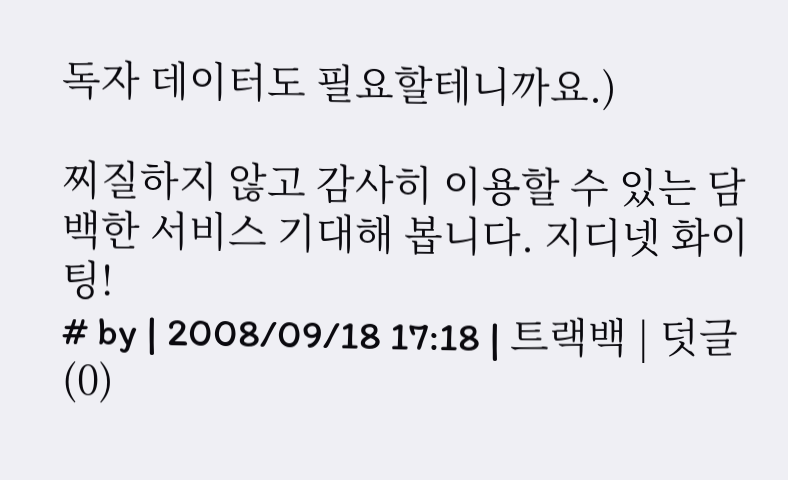독자 데이터도 필요할테니까요.)

찌질하지 않고 감사히 이용할 수 있는 담백한 서비스 기대해 봅니다. 지디넷 화이팅!
# by | 2008/09/18 17:18 | 트랙백 | 덧글(0)